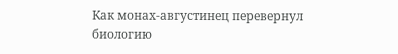Как монах-августинец перевернул биологию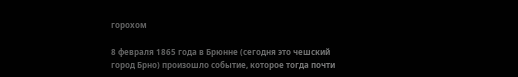горохом

8 февраля 1865 года в Брюнне (сегодня это чешский город Брно) произошло событие, которое тогда почти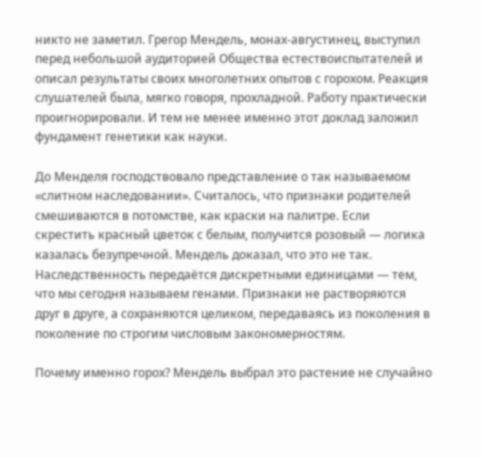никто не заметил. Грегор Мендель, монах-августинец, выступил перед небольшой аудиторией Общества естествоиспытателей и описал результаты своих многолетних опытов с горохом. Реакция слушателей была, мягко говоря, прохладной. Работу практически проигнорировали. И тем не менее именно этот доклад заложил фундамент генетики как науки.

До Менделя господствовало представление о так называемом «слитном наследовании». Считалось, что признаки родителей смешиваются в потомстве, как краски на палитре. Если скрестить красный цветок с белым, получится розовый — логика казалась безупречной. Мендель доказал, что это не так. Наследственность передаётся дискретными единицами — тем, что мы сегодня называем генами. Признаки не растворяются друг в друге, а сохраняются целиком, передаваясь из поколения в поколение по строгим числовым закономерностям.

Почему именно горох? Мендель выбрал это растение не случайно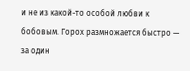и не из какой-то особой любви к бобовым. Горох размножается быстро — за один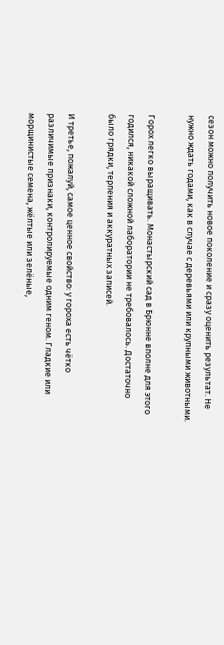сезон можно получить новое поколение и сразу оценить результат. Не нужно ждать годами, как в случае с деревьями или крупными животными.

Горох легко выращивать. Монастырский сад в Брюнне вполне для этого годился, никакой сложной лаборатории не требовалось. Достаточно было грядки, терпения и аккуратных записей.

И третье, пожалуй, самое ценное свойство: у гороха есть чётко различимые признаки, контролируемые одним геном. Гладкие или морщинистые семена, жёлтые или зелёные,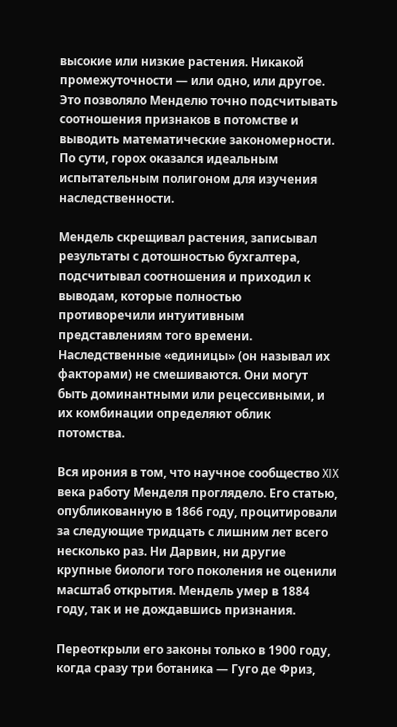высокие или низкие растения. Никакой промежуточности — или одно, или другое. Это позволяло Менделю точно подсчитывать соотношения признаков в потомстве и выводить математические закономерности. По сути, горох оказался идеальным испытательным полигоном для изучения наследственности.

Мендель скрещивал растения, записывал результаты с дотошностью бухгалтера, подсчитывал соотношения и приходил к выводам, которые полностью противоречили интуитивным представлениям того времени. Наследственные «единицы» (он называл их факторами) не смешиваются. Они могут быть доминантными или рецессивными, и их комбинации определяют облик потомства.

Вся ирония в том, что научное сообщество XIX века работу Менделя проглядело. Его статью, опубликованную в 1866 году, процитировали за следующие тридцать с лишним лет всего несколько раз. Ни Дарвин, ни другие крупные биологи того поколения не оценили масштаб открытия. Мендель умер в 1884 году, так и не дождавшись признания.

Переоткрыли его законы только в 1900 году, когда сразу три ботаника — Гуго де Фриз,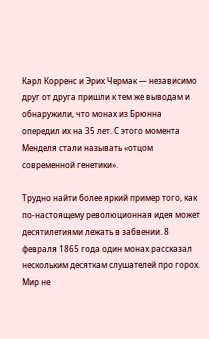Карл Корренс и Эрих Чермак — независимо друг от друга пришли к тем же выводам и обнаружили, что монах из Брюнна опередил их на 35 лет. С этого момента Менделя стали называть «отцом современной генетики».

Трудно найти более яркий пример того, как по-настоящему революционная идея может десятилетиями лежать в забвении. 8 февраля 1865 года один монах рассказал нескольким десяткам слушателей про горох. Мир не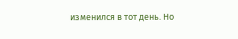изменился в тот день. Но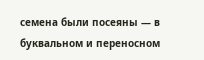семена были посеяны — в буквальном и переносном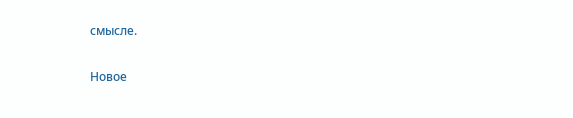смысле.


Новое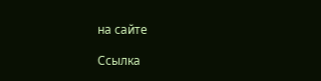на сайте

Ссылка